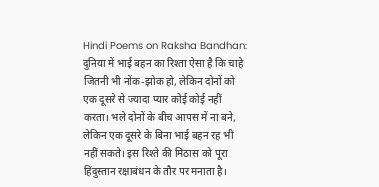Hindi Poems on Raksha Bandhan: दुनिया में भाई बहन का रिश्ता ऐसा है कि चाहे जितनी भी नोंक-झोक हो, लेकिन दोनों को एक दूसरे से ज्यादा प्यार कोई कोई नहीं करता। भले दोनों के बीच आपस में ना बने, लेकिन एक दूसरे के बिना भाई बहन रह भी नहीं सकते। इस रिश्ते की मिठास को पूरा हिंदुस्तान रक्षाबंधन के तौर पर मनाता है।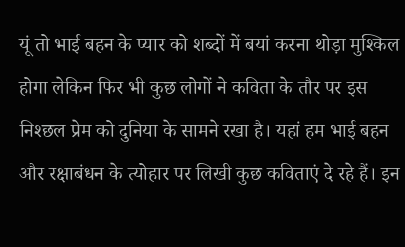यूं तो भाई बहन के प्यार को शब्दों में बयां करना थोड़ा मुश्किल होगा लेकिन फिर भी कुछ लोगों ने कविता के तौर पर इस निश्छल प्रेम को दुनिया के सामने रखा है। यहां हम भाई बहन और रक्षाबंधन के त्योहार पर लिखी कुछ कविताएं दे रहे हैं। इन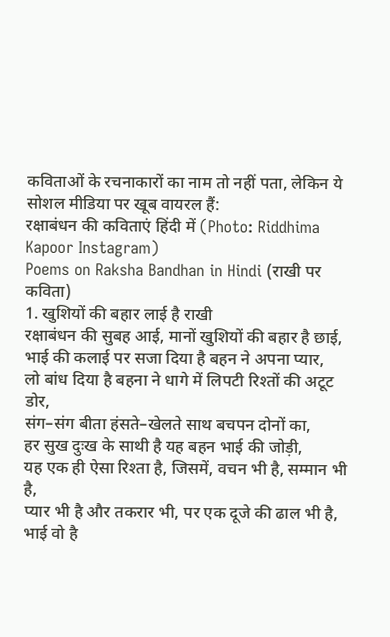कविताओं के रचनाकारों का नाम तो नहीं पता, लेकिन ये सोशल मीडिया पर खूब वायरल हैं:
रक्षाबंधन की कविताएं हिंदी में (Photo: Riddhima Kapoor Instagram)
Poems on Raksha Bandhan in Hindi (राखी पर कविता)
1. खुशियों की बहार लाई है राखी
रक्षाबंधन की सुबह आई, मानों खुशियों की बहार है छाई,
भाई की कलाई पर सजा दिया है बहन ने अपना प्यार,
लो बांध दिया है बहना ने धागे में लिपटी रिश्तों की अटूट डोर,
संग–संग बीता हंसते–खेलते साथ बचपन दोनों का,
हर सुख दुःख के साथी है यह बहन भाई की जोड़ी,
यह एक ही ऐसा रिश्ता है, जिसमें, वचन भी है, सम्मान भी है,
प्यार भी है और तकरार भी, पर एक दूजे की ढाल भी है,
भाई वो है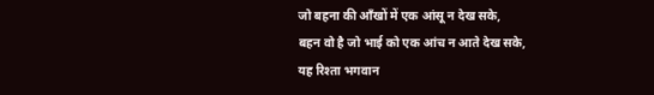जो बहना की आँखों में एक आंसू न देख सके,
बहन वो है जो भाई को एक आंच न आते देख सके,
यह रिश्ता भगवान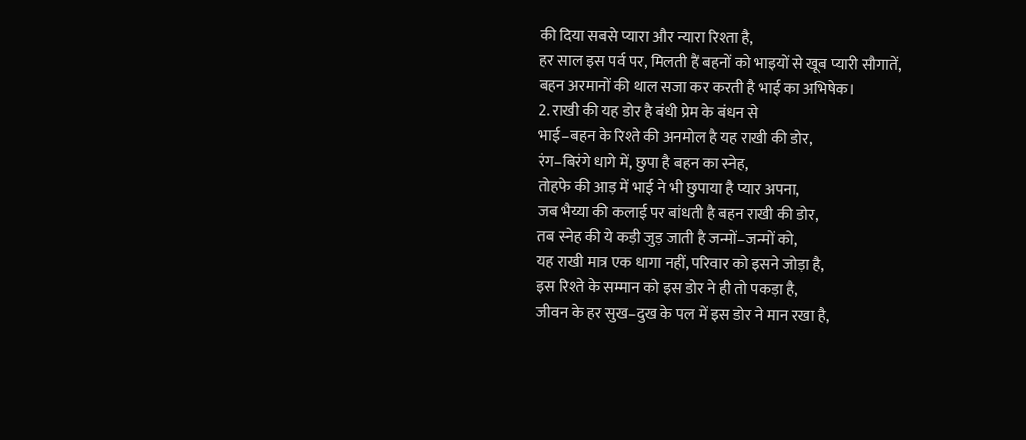की दिया सबसे प्यारा और न्यारा रिश्ता है,
हर साल इस पर्व पर, मिलती हैं बहनों को भाइयों से खूब प्यारी सौगातें,
बहन अरमानों की थाल सजा कर करती है भाई का अभिषेक।
2. राखी की यह डोर है बंधी प्रेम के बंधन से
भाई–बहन के रिश्ते की अनमोल है यह राखी की डोर,
रंग–बिरंगे धागे में, छुपा है बहन का स्नेह,
तोहफे की आड़ में भाई ने भी छुपाया है प्यार अपना,
जब भैय्या की कलाई पर बांधती है बहन राखी की डोर,
तब स्नेह की ये कड़ी जुड़ जाती है जन्मों–जन्मों को,
यह राखी मात्र एक धागा नहीं, परिवार को इसने जोड़ा है,
इस रिश्ते के सम्मान को इस डोर ने ही तो पकड़ा है,
जीवन के हर सुख–दुख के पल में इस डोर ने मान रखा है,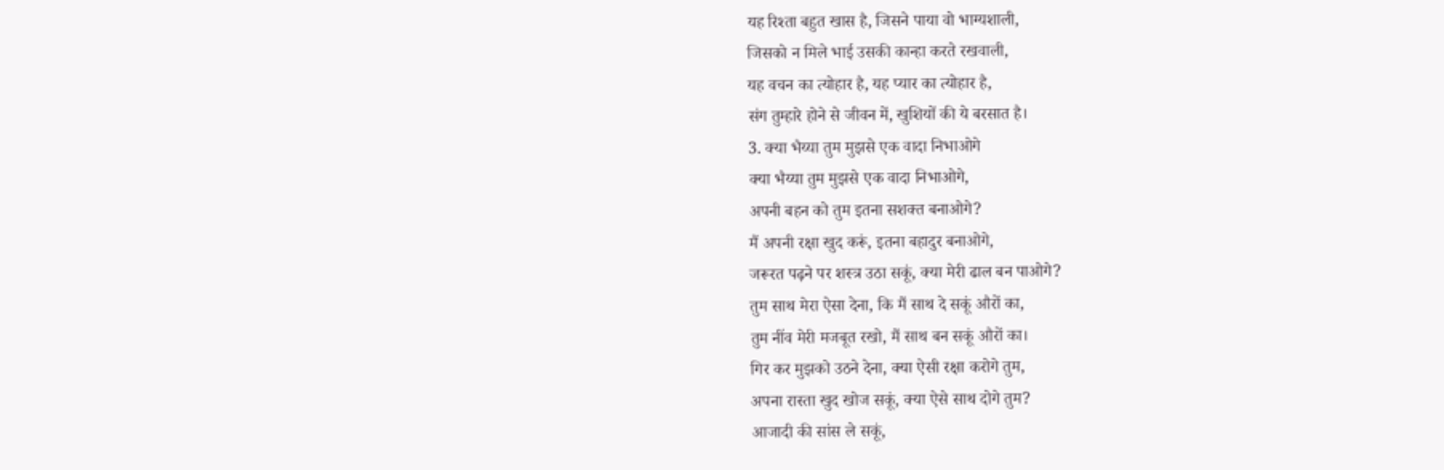यह रिश्ता बहुत खास है, जिसने पाया वो भाग्यशाली,
जिसको न मिले भाई उसकी कान्हा करते रखवाली,
यह वचन का त्योहार है, यह प्यार का त्योहार है,
संग तुम्हारे होने से जीवन में, खुशियों की ये बरसात है।
3. क्या भैय्या तुम मुझसे एक वादा निभाओगे
क्या भैय्या तुम मुझसे एक वादा निभाओगे,
अपनी बहन को तुम इतना सशक्त बनाओगे?
मैं अपनी रक्षा खुद करूं, इतना बहादुर बनाओगे,
जरूरत पढ़ने पर शस्त्र उठा सकूं, क्या मेरी ढाल बन पाओगे?
तुम साथ मेरा ऐसा देना, कि मैं साथ दे सकूं औरों का,
तुम नींव मेरी मजबूत रखो, मैं साथ बन सकूं औरों का।
गिर कर मुझको उठने देना, क्या ऐसी रक्षा करोगे तुम,
अपना रास्ता खुद खोज सकूं, क्या ऐसे साथ दोगे तुम?
आजादी की सांस ले सकूं,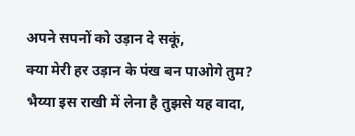अपने सपनों को उड़ान दे सकूं,
क्या मेरी हर उड़ान के पंख बन पाओगे तुम?
भैय्या इस राखी में लेना है तुझसे यह वादा,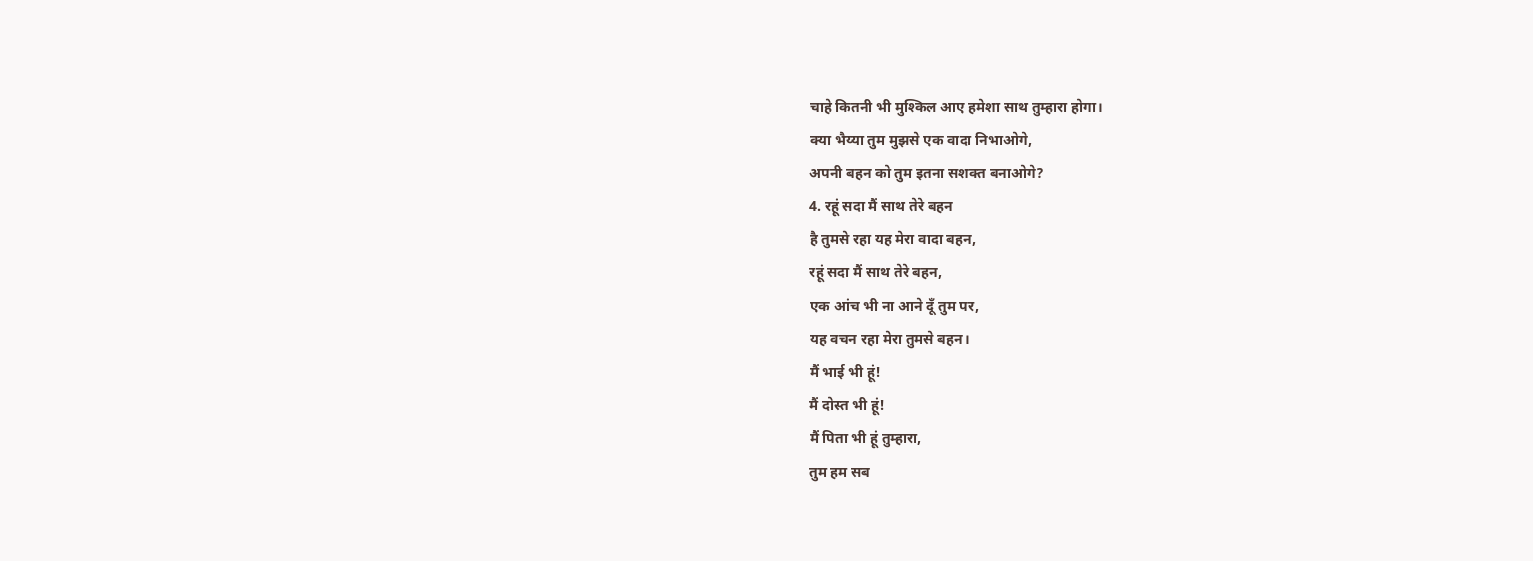चाहे कितनी भी मुश्किल आए हमेशा साथ तुम्हारा होगा।
क्या भैय्या तुम मुझसे एक वादा निभाओगे,
अपनी बहन को तुम इतना सशक्त बनाओगे?
4. रहूं सदा मैं साथ तेरे बहन
है तुमसे रहा यह मेरा वादा बहन,
रहूं सदा मैं साथ तेरे बहन,
एक आंच भी ना आने दूँ तुम पर,
यह वचन रहा मेरा तुमसे बहन।
मैं भाई भी हूं!
मैं दोस्त भी हूं!
मैं पिता भी हूं तुम्हारा,
तुम हम सब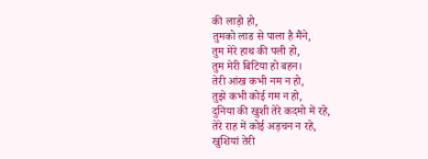की लाड़ो हो,
तुमको लाड से पाला है मैंने,
तुम मेरे हाथ की पली हो,
तुम मेरी बिटिया हो बहन।
तेरी आंख कभी नम न हो,
तुझे कभी कोई गम न हो,
दुनिया की खुशी तेरे कदमो में रहे,
तेरे राह में कोई अड़चन न रहे,
खुशियां तेरी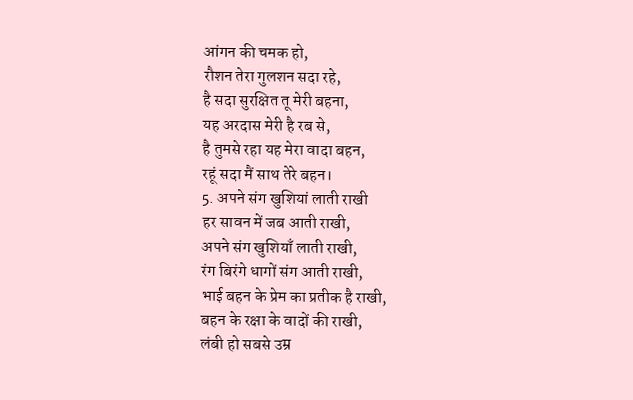आंगन की चमक हो,
रौशन तेरा गुलशन सदा रहे,
है सदा सुरक्षित तू मेरी बहना,
यह अरदास मेरी है रब से,
है तुमसे रहा यह मेरा वादा बहन,
रहूं सदा मैं साथ तेरे बहन।
5. अपने संग खुशियां लाती राखी
हर सावन में जब आती राखी,
अपने संग खुशियाँ लाती राखी,
रंग बिरंगे धागों संग आती राखी,
भाई बहन के प्रेम का प्रतीक है राखी,
बहन के रक्षा के वादों की राखी,
लंबी हो सबसे उम्र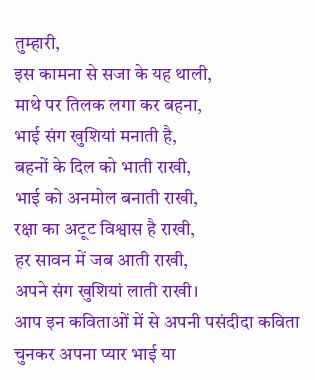तुम्हारी,
इस कामना से सजा के यह थाली,
माथे पर तिलक लगा कर बहना,
भाई संग खुशियां मनाती है,
बहनों के दिल को भाती राखी,
भाई को अनमोल बनाती राखी,
रक्षा का अटूट विश्वास है राखी,
हर सावन में जब आती राखी,
अपने संग खुशियां लाती राखी।
आप इन कविताओं में से अपनी पसंदीदा कविता चुनकर अपना प्यार भाई या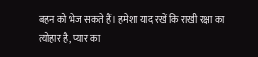बहन को भेज सकते हैं। हमेशा याद रखें कि राखी रक्षा का त्योहार है, प्यार का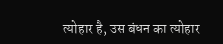त्योहार है, उस बंधन का त्योहार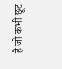है जो कभी छूट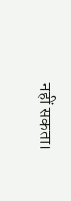नहीं सकता।